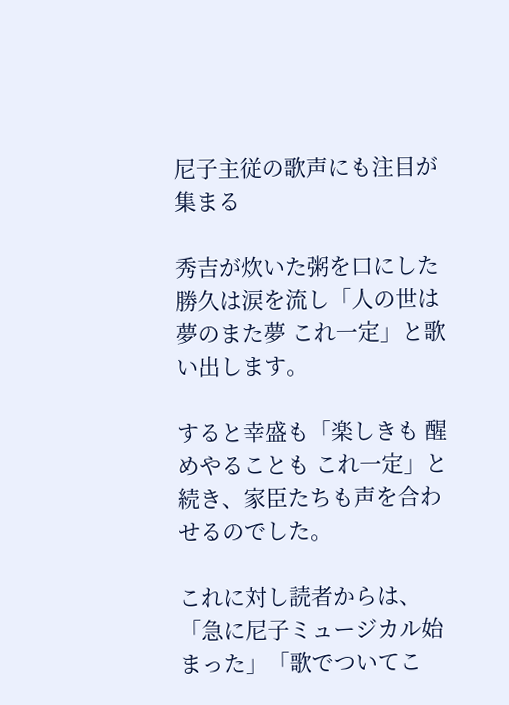尼子主従の歌声にも注目が集まる

秀吉が炊いた粥を口にした勝久は涙を流し「人の世は 夢のまた夢 これ一定」と歌い出します。

すると幸盛も「楽しきも 醒めやることも これ一定」と続き、家臣たちも声を合わせるのでした。

これに対し読者からは、「急に尼子ミュージカル始まった」「歌でついてこ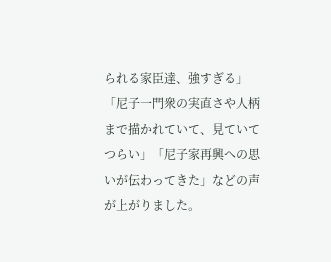られる家臣達、強すぎる」「尼子一門衆の実直さや人柄まで描かれていて、見ていてつらい」「尼子家再興への思いが伝わってきた」などの声が上がりました。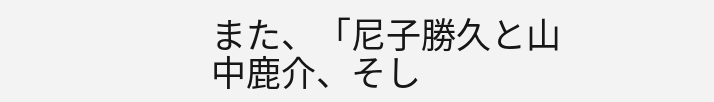また、「尼子勝久と山中鹿介、そし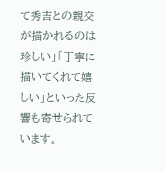て秀吉との親交が描かれるのは珍しい」「丁寧に描いてくれて嬉しい」といった反響も寄せられています。